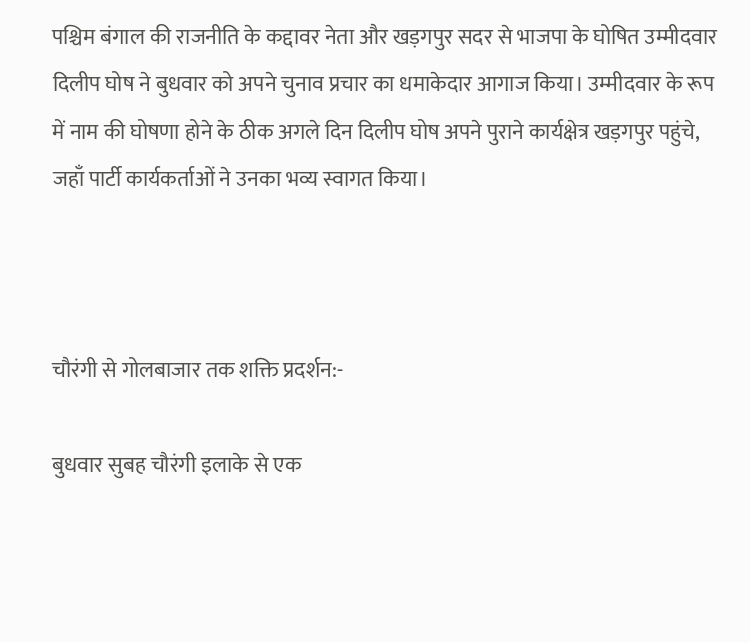पश्चिम बंगाल की राजनीति के कद्दावर नेता और खड़गपुर सदर से भाजपा के घोषित उम्मीदवार दिलीप घोष ने बुधवार को अपने चुनाव प्रचार का धमाकेदार आगाज किया। उम्मीदवार के रूप में नाम की घोषणा होने के ठीक अगले दिन दिलीप घोष अपने पुराने कार्यक्षेत्र खड़गपुर पहुंचे, जहाँ पार्टी कार्यकर्ताओं ने उनका भव्य स्वागत किया।



चौरंगी से गोलबाजार तक शक्ति प्रदर्शन:-

बुधवार सुबह चौरंगी इलाके से एक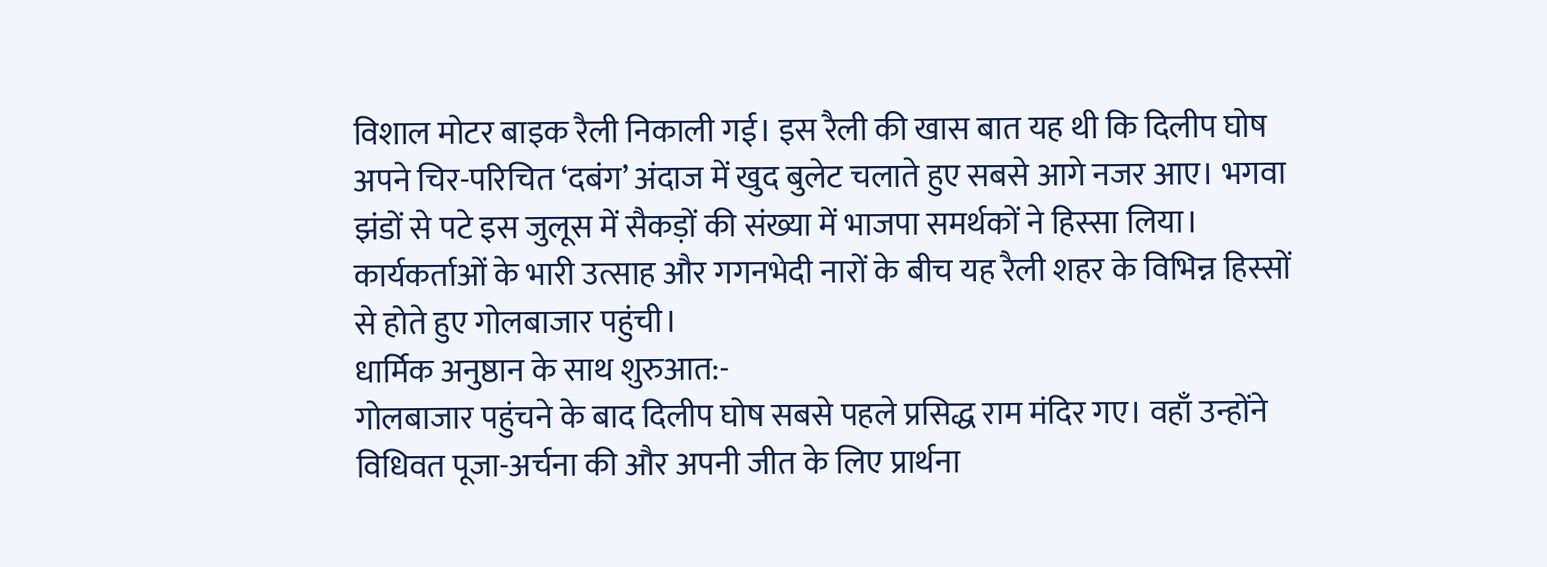विशाल मोटर बाइक रैली निकाली गई। इस रैली की खास बात यह थी कि दिलीप घोष अपने चिर-परिचित ‘दबंग’ अंदाज में खुद बुलेट चलाते हुए सबसे आगे नजर आए। भगवा झंडों से पटे इस जुलूस में सैकड़ों की संख्या में भाजपा समर्थकों ने हिस्सा लिया। कार्यकर्ताओं के भारी उत्साह और गगनभेदी नारों के बीच यह रैली शहर के विभिन्न हिस्सों से होते हुए गोलबाजार पहुंची।
धार्मिक अनुष्ठान के साथ शुरुआत:-
गोलबाजार पहुंचने के बाद दिलीप घोष सबसे पहले प्रसिद्ध राम मंदिर गए। वहाँ उन्होंने विधिवत पूजा-अर्चना की और अपनी जीत के लिए प्रार्थना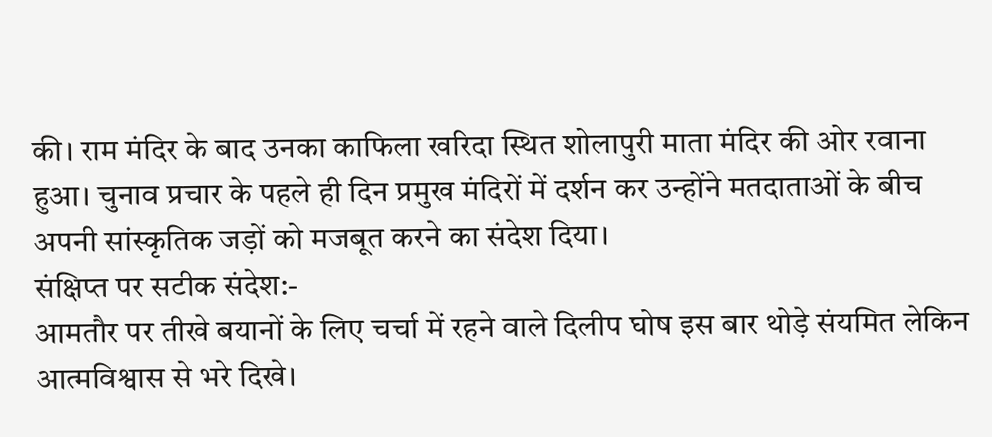की। राम मंदिर के बाद उनका काफिला खरिदा स्थित शोलापुरी माता मंदिर की ओर रवाना हुआ। चुनाव प्रचार के पहले ही दिन प्रमुख मंदिरों में दर्शन कर उन्होंने मतदाताओं के बीच अपनी सांस्कृतिक जड़ों को मजबूत करने का संदेश दिया।
संक्षिप्त पर सटीक संदेश:-
आमतौर पर तीखे बयानों के लिए चर्चा में रहने वाले दिलीप घोष इस बार थोड़े संयमित लेकिन आत्मविश्वास से भरे दिखे।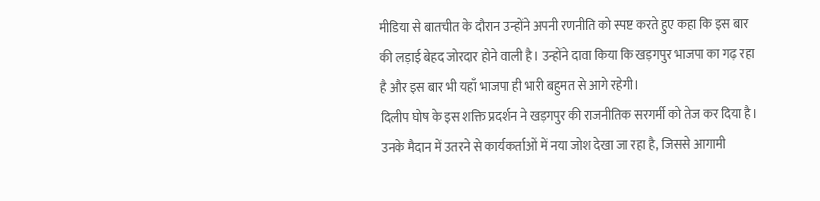मीडिया से बातचीत के दौरान उन्होंने अपनी रणनीति को स्पष्ट करते हुए कहा कि इस बार की लड़ाई बेहद जोरदार होने वाली है। उन्होंने दावा किया कि खड़गपुर भाजपा का गढ़ रहा है और इस बार भी यहाँ भाजपा ही भारी बहुमत से आगे रहेगी।
दिलीप घोष के इस शक्ति प्रदर्शन ने खड़गपुर की राजनीतिक सरगर्मी को तेज कर दिया है। उनके मैदान में उतरने से कार्यकर्ताओं में नया जोश देखा जा रहा है, जिससे आगामी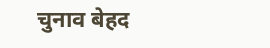चुनाव बेहद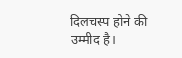दिलचस्प होने की उम्मीद है।